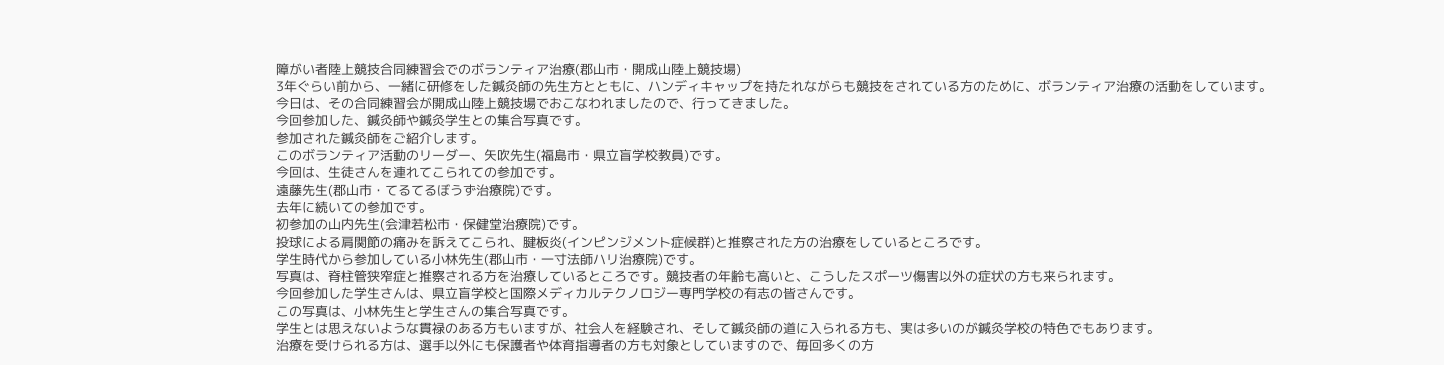障がい者陸上競技合同練習会でのボランティア治療(郡山市・開成山陸上競技場)
3年ぐらい前から、一緒に研修をした鍼灸師の先生方とともに、ハンディキャップを持たれながらも競技をされている方のために、ボランティア治療の活動をしています。
今日は、その合同練習会が開成山陸上競技場でおこなわれましたので、行ってきました。
今回参加した、鍼灸師や鍼灸学生との集合写真です。
参加された鍼灸師をご紹介します。
このボランティア活動のリーダー、矢吹先生(福島市・県立盲学校教員)です。
今回は、生徒さんを連れてこられての参加です。
遠藤先生(郡山市・てるてるぼうず治療院)です。
去年に続いての参加です。
初参加の山内先生(会津若松市・保健堂治療院)です。
投球による肩関節の痛みを訴えてこられ、腱板炎(インピンジメント症候群)と推察された方の治療をしているところです。
学生時代から参加している小林先生(郡山市・一寸法師ハリ治療院)です。
写真は、脊柱管狭窄症と推察される方を治療しているところです。競技者の年齢も高いと、こうしたスポーツ傷害以外の症状の方も来られます。
今回参加した学生さんは、県立盲学校と国際メディカルテクノロジー専門学校の有志の皆さんです。
この写真は、小林先生と学生さんの集合写真です。
学生とは思えないような貫禄のある方もいますが、社会人を経験され、そして鍼灸師の道に入られる方も、実は多いのが鍼灸学校の特色でもあります。
治療を受けられる方は、選手以外にも保護者や体育指導者の方も対象としていますので、毎回多くの方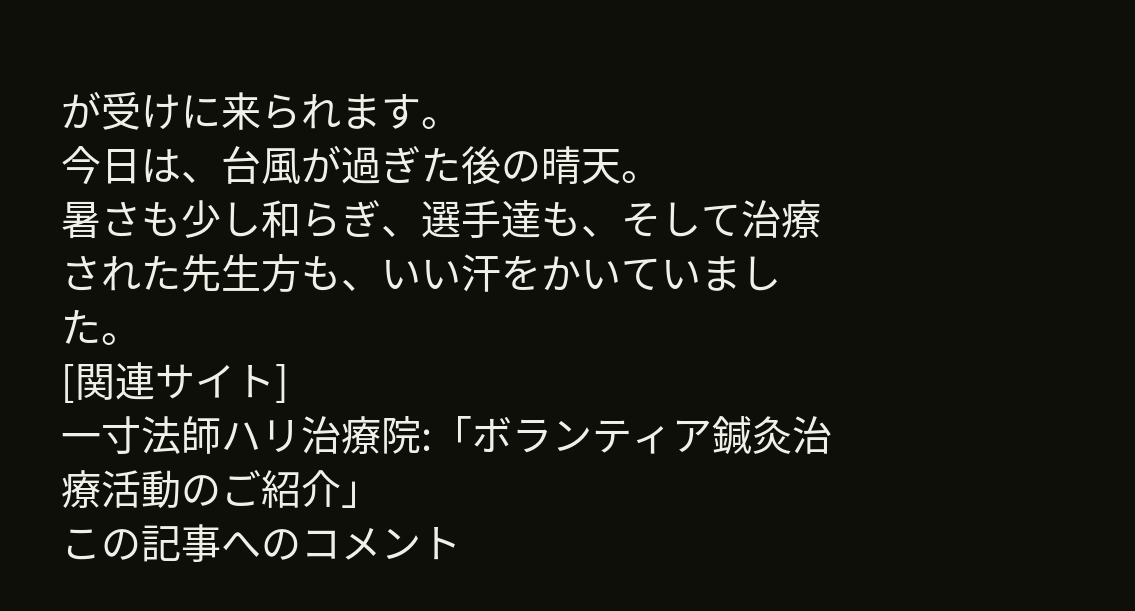が受けに来られます。
今日は、台風が過ぎた後の晴天。
暑さも少し和らぎ、選手達も、そして治療された先生方も、いい汗をかいていました。
[関連サイト]
一寸法師ハリ治療院:「ボランティア鍼灸治療活動のご紹介」
この記事へのコメント